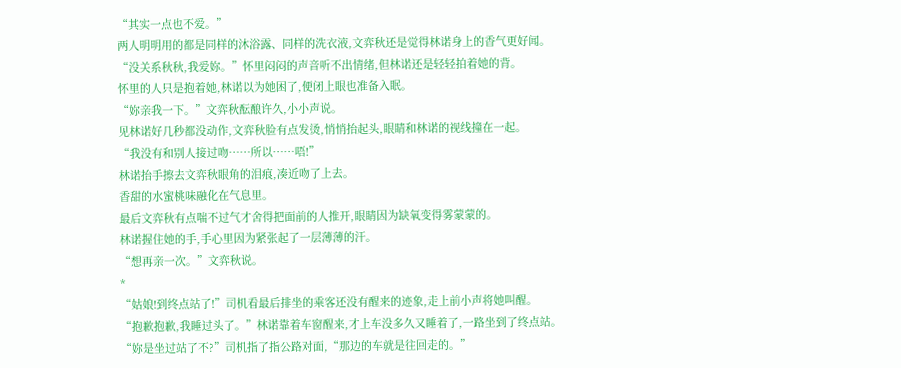“其实一点也不爱。”
两人明明用的都是同样的沐浴露、同样的洗衣液,文弈秋还是觉得林诺身上的香气更好闻。
“没关系秋秋,我爱妳。”怀里闷闷的声音听不出情绪,但林诺还是轻轻拍着她的背。
怀里的人只是抱着她,林诺以为她困了,便闭上眼也准备入眠。
“妳亲我一下。”文弈秋酝酿许久,小小声说。
见林诺好几秒都没动作,文弈秋脸有点发烫,悄悄抬起头,眼睛和林诺的视线撞在一起。
“我没有和别人接过吻……所以……唔!”
林诺抬手擦去文弈秋眼角的泪痕,凑近吻了上去。
香甜的水蜜桃味融化在气息里。
最后文弈秋有点喘不过气才舍得把面前的人推开,眼睛因为缺氧变得雾蒙蒙的。
林诺握住她的手,手心里因为紧张起了一层薄薄的汗。
“想再亲一次。”文弈秋说。
*
“姑娘!到终点站了!”司机看最后排坐的乘客还没有醒来的迹象,走上前小声将她叫醒。
“抱歉抱歉,我睡过头了。”林诺靠着车窗醒来,才上车没多久又睡着了,一路坐到了终点站。
“妳是坐过站了不?”司机指了指公路对面,“那边的车就是往回走的。”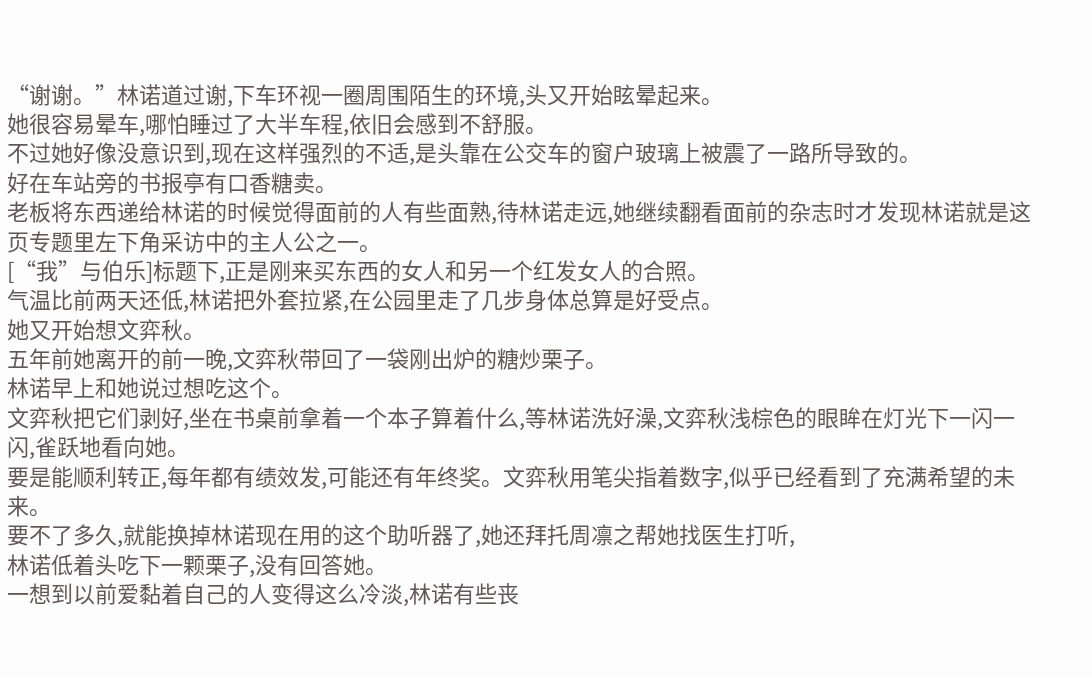“谢谢。”林诺道过谢,下车环视一圈周围陌生的环境,头又开始眩晕起来。
她很容易晕车,哪怕睡过了大半车程,依旧会感到不舒服。
不过她好像没意识到,现在这样强烈的不适,是头靠在公交车的窗户玻璃上被震了一路所导致的。
好在车站旁的书报亭有口香糖卖。
老板将东西递给林诺的时候觉得面前的人有些面熟,待林诺走远,她继续翻看面前的杂志时才发现林诺就是这页专题里左下角采访中的主人公之一。
[“我”与伯乐]标题下,正是刚来买东西的女人和另一个红发女人的合照。
气温比前两天还低,林诺把外套拉紧,在公园里走了几步身体总算是好受点。
她又开始想文弈秋。
五年前她离开的前一晚,文弈秋带回了一袋刚出炉的糖炒栗子。
林诺早上和她说过想吃这个。
文弈秋把它们剥好,坐在书桌前拿着一个本子算着什么,等林诺洗好澡,文弈秋浅棕色的眼眸在灯光下一闪一闪,雀跃地看向她。
要是能顺利转正,每年都有绩效发,可能还有年终奖。文弈秋用笔尖指着数字,似乎已经看到了充满希望的未来。
要不了多久,就能换掉林诺现在用的这个助听器了,她还拜托周凛之帮她找医生打听,
林诺低着头吃下一颗栗子,没有回答她。
一想到以前爱黏着自己的人变得这么冷淡,林诺有些丧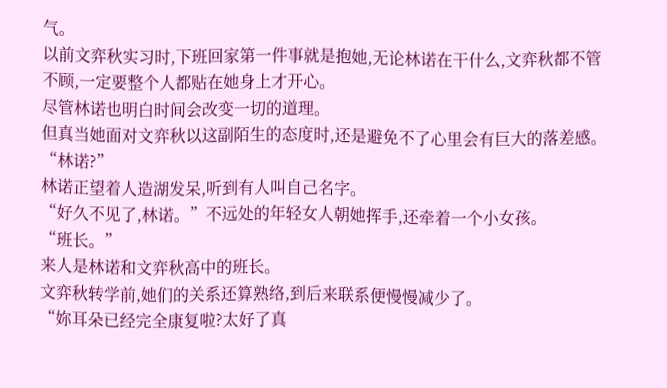气。
以前文弈秋实习时,下班回家第一件事就是抱她,无论林诺在干什么,文弈秋都不管不顾,一定要整个人都贴在她身上才开心。
尽管林诺也明白时间会改变一切的道理。
但真当她面对文弈秋以这副陌生的态度时,还是避免不了心里会有巨大的落差感。
“林诺?”
林诺正望着人造湖发呆,听到有人叫自己名字。
“好久不见了,林诺。”不远处的年轻女人朝她挥手,还牵着一个小女孩。
“班长。”
来人是林诺和文弈秋高中的班长。
文弈秋转学前,她们的关系还算熟络,到后来联系便慢慢减少了。
“妳耳朵已经完全康复啦?太好了真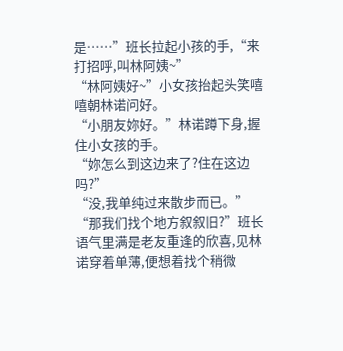是……”班长拉起小孩的手,“来打招呼,叫林阿姨~”
“林阿姨好~”小女孩抬起头笑嘻嘻朝林诺问好。
“小朋友妳好。”林诺蹲下身,握住小女孩的手。
“妳怎么到这边来了?住在这边吗?”
“没,我单纯过来散步而已。”
“那我们找个地方叙叙旧?”班长语气里满是老友重逢的欣喜,见林诺穿着单薄,便想着找个稍微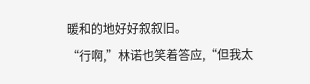暖和的地好好叙叙旧。
“行啊,”林诺也笑着答应,“但我太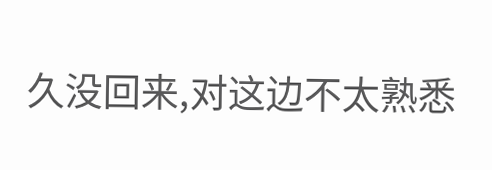久没回来,对这边不太熟悉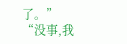了。”
“没事,我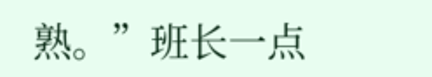熟。”班长一点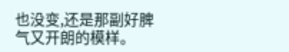也没变,还是那副好脾气又开朗的模样。